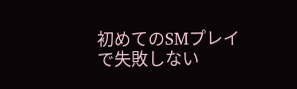初めてのSMプレイで失敗しない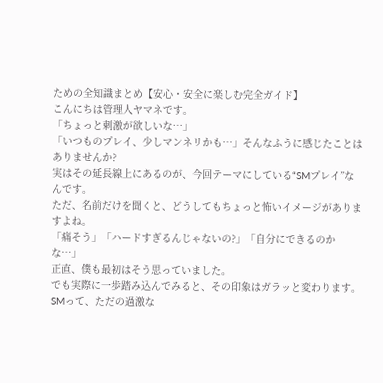ための全知識まとめ【安心・安全に楽しむ完全ガイド】
こんにちは管理人ヤマネです。
「ちょっと刺激が欲しいな…」
「いつものプレイ、少しマンネリかも…」そんなふうに感じたことはありませんか?
実はその延長線上にあるのが、今回テーマにしている“SMプレイ”なんです。
ただ、名前だけを聞くと、どうしてもちょっと怖いイメージがありますよね。
「痛そう」「ハードすぎるんじゃないの?」「自分にできるのかな…」
正直、僕も最初はそう思っていました。
でも実際に一歩踏み込んでみると、その印象はガラッと変わります。
SMって、ただの過激な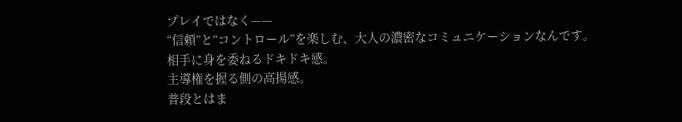プレイではなく——
“信頼”と“コントロール”を楽しむ、大人の濃密なコミュニケーションなんです。
相手に身を委ねるドキドキ感。
主導権を握る側の高揚感。
普段とはま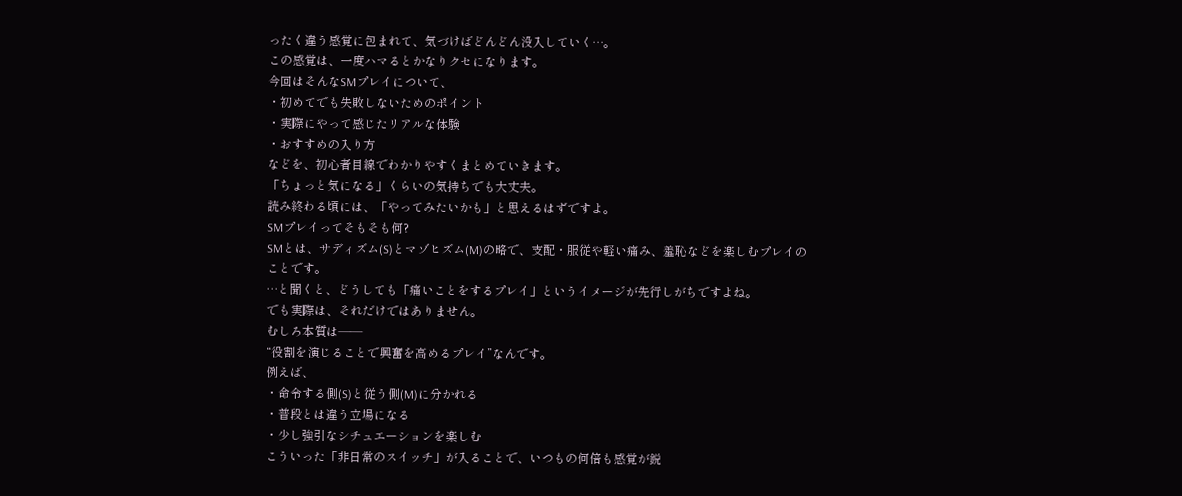ったく違う感覚に包まれて、気づけばどんどん没入していく…。
この感覚は、一度ハマるとかなりクセになります。
今回はそんなSMプレイについて、
・初めてでも失敗しないためのポイント
・実際にやって感じたリアルな体験
・おすすめの入り方
などを、初心者目線でわかりやすくまとめていきます。
「ちょっと気になる」くらいの気持ちでも大丈夫。
読み終わる頃には、「やってみたいかも」と思えるはずですよ。
SMプレイってそもそも何?
SMとは、サディズム(S)とマゾヒズム(M)の略で、支配・服従や軽い痛み、羞恥などを楽しむプレイのことです。
…と聞くと、どうしても「痛いことをするプレイ」というイメージが先行しがちですよね。
でも実際は、それだけではありません。
むしろ本質は——
“役割を演じることで興奮を高めるプレイ”なんです。
例えば、
・命令する側(S)と従う側(M)に分かれる
・普段とは違う立場になる
・少し強引なシチュエーションを楽しむ
こういった「非日常のスイッチ」が入ることで、いつもの何倍も感覚が鋭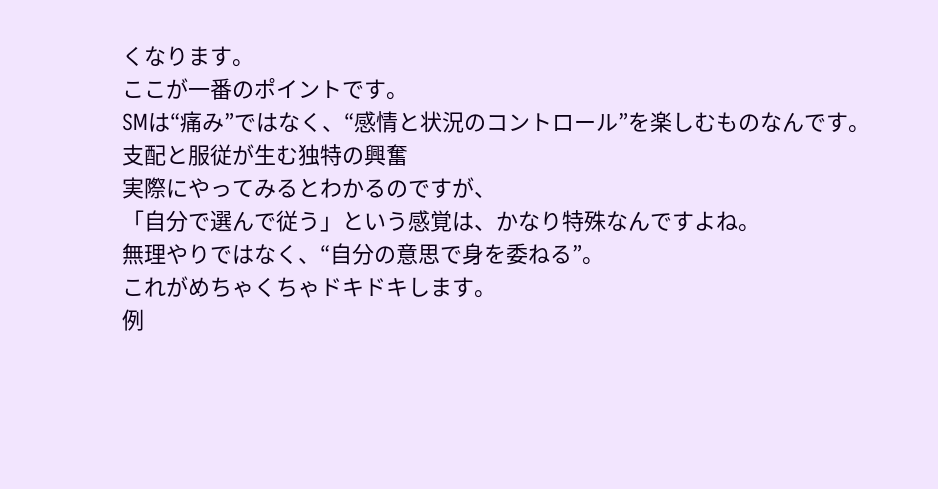くなります。
ここが一番のポイントです。
SMは“痛み”ではなく、“感情と状況のコントロール”を楽しむものなんです。
支配と服従が生む独特の興奮
実際にやってみるとわかるのですが、
「自分で選んで従う」という感覚は、かなり特殊なんですよね。
無理やりではなく、“自分の意思で身を委ねる”。
これがめちゃくちゃドキドキします。
例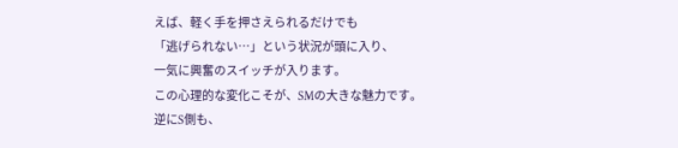えば、軽く手を押さえられるだけでも
「逃げられない…」という状況が頭に入り、
一気に興奮のスイッチが入ります。
この心理的な変化こそが、SMの大きな魅力です。
逆にS側も、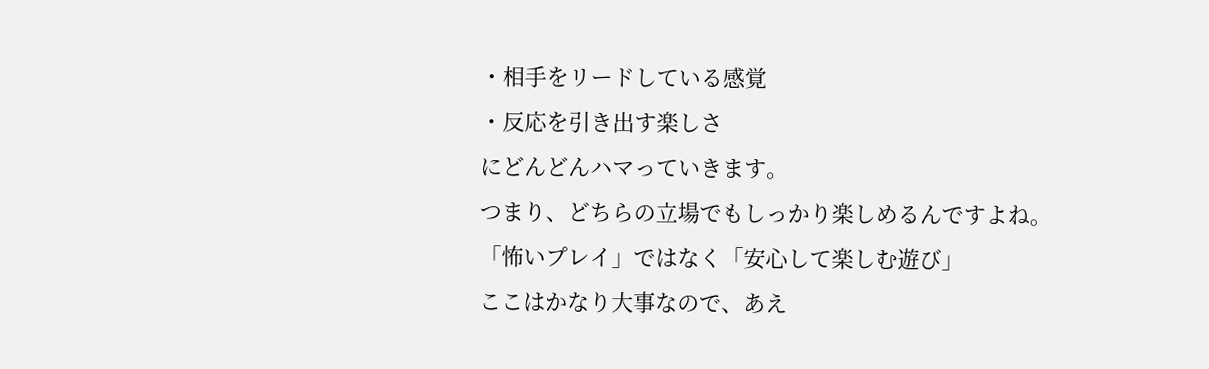・相手をリードしている感覚
・反応を引き出す楽しさ
にどんどんハマっていきます。
つまり、どちらの立場でもしっかり楽しめるんですよね。
「怖いプレイ」ではなく「安心して楽しむ遊び」
ここはかなり大事なので、あえ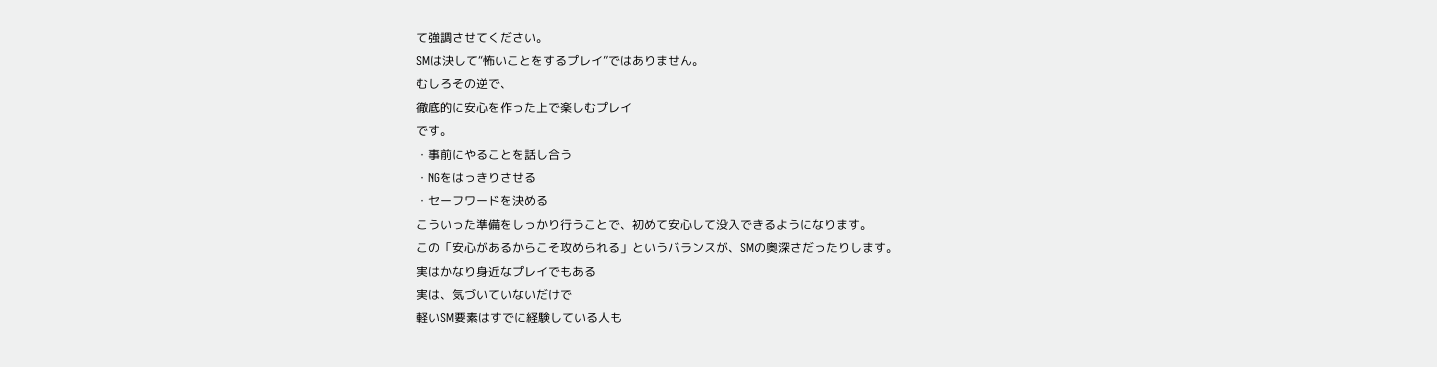て強調させてください。
SMは決して“怖いことをするプレイ”ではありません。
むしろその逆で、
徹底的に安心を作った上で楽しむプレイ
です。
・事前にやることを話し合う
・NGをはっきりさせる
・セーフワードを決める
こういった準備をしっかり行うことで、初めて安心して没入できるようになります。
この「安心があるからこそ攻められる」というバランスが、SMの奥深さだったりします。
実はかなり身近なプレイでもある
実は、気づいていないだけで
軽いSM要素はすでに経験している人も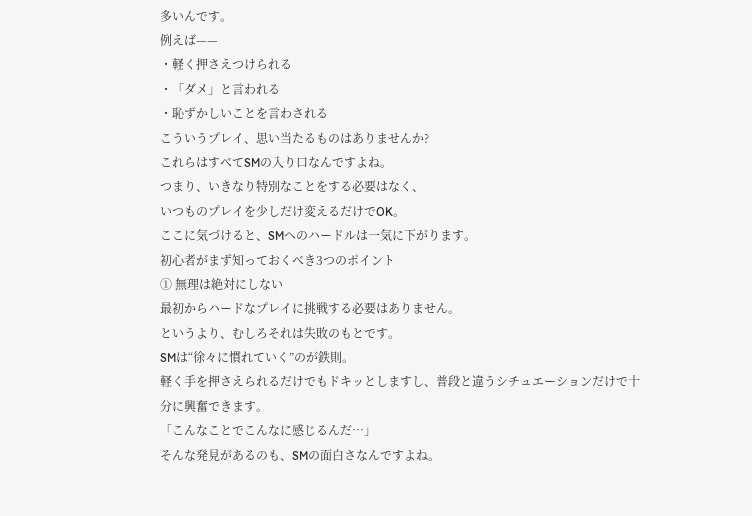多いんです。
例えば——
・軽く押さえつけられる
・「ダメ」と言われる
・恥ずかしいことを言わされる
こういうプレイ、思い当たるものはありませんか?
これらはすべてSMの入り口なんですよね。
つまり、いきなり特別なことをする必要はなく、
いつものプレイを少しだけ変えるだけでOK。
ここに気づけると、SMへのハードルは一気に下がります。
初心者がまず知っておくべき3つのポイント
① 無理は絶対にしない
最初からハードなプレイに挑戦する必要はありません。
というより、むしろそれは失敗のもとです。
SMは“徐々に慣れていく”のが鉄則。
軽く手を押さえられるだけでもドキッとしますし、普段と違うシチュエーションだけで十分に興奮できます。
「こんなことでこんなに感じるんだ…」
そんな発見があるのも、SMの面白さなんですよね。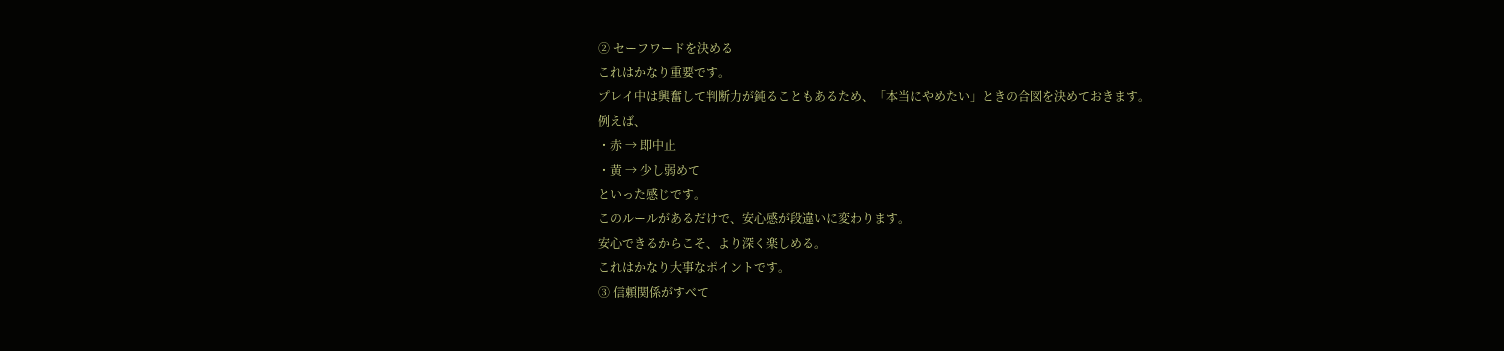② セーフワードを決める
これはかなり重要です。
プレイ中は興奮して判断力が鈍ることもあるため、「本当にやめたい」ときの合図を決めておきます。
例えば、
・赤 → 即中止
・黄 → 少し弱めて
といった感じです。
このルールがあるだけで、安心感が段違いに変わります。
安心できるからこそ、より深く楽しめる。
これはかなり大事なポイントです。
③ 信頼関係がすべて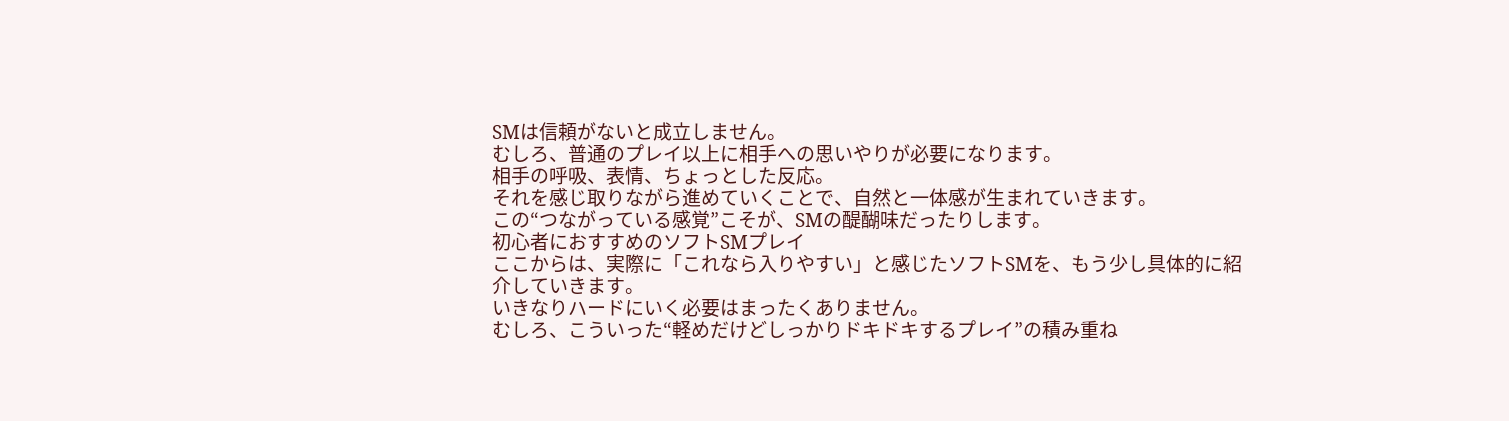SMは信頼がないと成立しません。
むしろ、普通のプレイ以上に相手への思いやりが必要になります。
相手の呼吸、表情、ちょっとした反応。
それを感じ取りながら進めていくことで、自然と一体感が生まれていきます。
この“つながっている感覚”こそが、SMの醍醐味だったりします。
初心者におすすめのソフトSMプレイ
ここからは、実際に「これなら入りやすい」と感じたソフトSMを、もう少し具体的に紹介していきます。
いきなりハードにいく必要はまったくありません。
むしろ、こういった“軽めだけどしっかりドキドキするプレイ”の積み重ね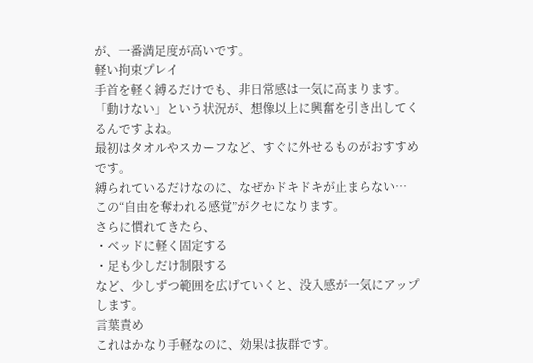が、一番満足度が高いです。
軽い拘束プレイ
手首を軽く縛るだけでも、非日常感は一気に高まります。
「動けない」という状況が、想像以上に興奮を引き出してくるんですよね。
最初はタオルやスカーフなど、すぐに外せるものがおすすめです。
縛られているだけなのに、なぜかドキドキが止まらない…
この“自由を奪われる感覚”がクセになります。
さらに慣れてきたら、
・ベッドに軽く固定する
・足も少しだけ制限する
など、少しずつ範囲を広げていくと、没入感が一気にアップします。
言葉責め
これはかなり手軽なのに、効果は抜群です。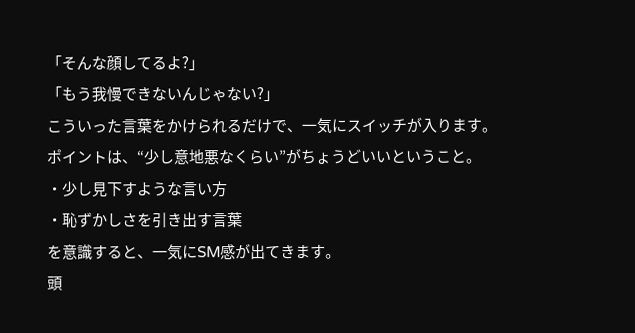「そんな顔してるよ?」
「もう我慢できないんじゃない?」
こういった言葉をかけられるだけで、一気にスイッチが入ります。
ポイントは、“少し意地悪なくらい”がちょうどいいということ。
・少し見下すような言い方
・恥ずかしさを引き出す言葉
を意識すると、一気にSM感が出てきます。
頭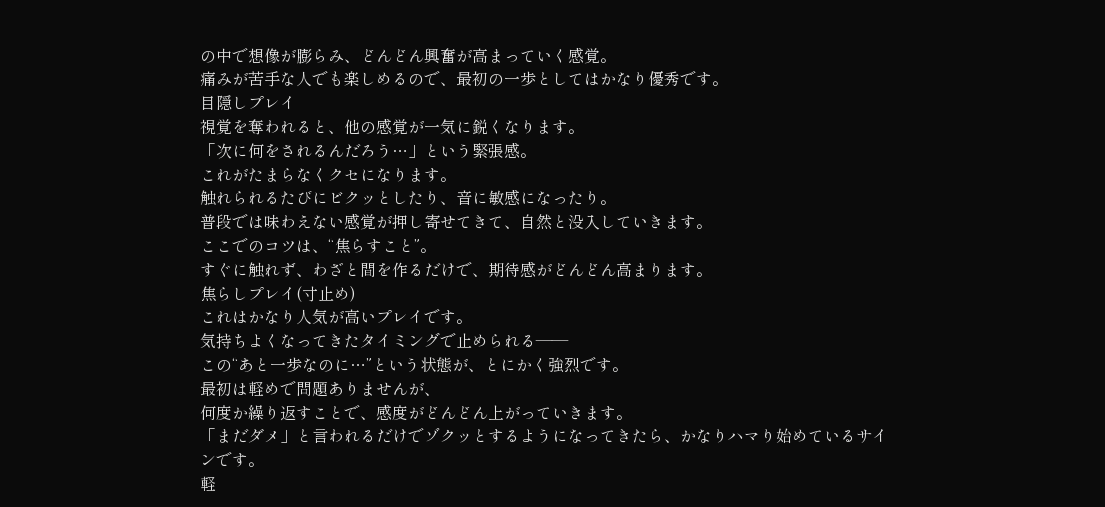の中で想像が膨らみ、どんどん興奮が高まっていく感覚。
痛みが苦手な人でも楽しめるので、最初の一歩としてはかなり優秀です。
目隠しプレイ
視覚を奪われると、他の感覚が一気に鋭くなります。
「次に何をされるんだろう…」という緊張感。
これがたまらなくクセになります。
触れられるたびにビクッとしたり、音に敏感になったり。
普段では味わえない感覚が押し寄せてきて、自然と没入していきます。
ここでのコツは、“焦らすこと”。
すぐに触れず、わざと間を作るだけで、期待感がどんどん高まります。
焦らしプレイ(寸止め)
これはかなり人気が高いプレイです。
気持ちよくなってきたタイミングで止められる——
この“あと一歩なのに…”という状態が、とにかく強烈です。
最初は軽めで問題ありませんが、
何度か繰り返すことで、感度がどんどん上がっていきます。
「まだダメ」と言われるだけでゾクッとするようになってきたら、かなりハマり始めているサインです。
軽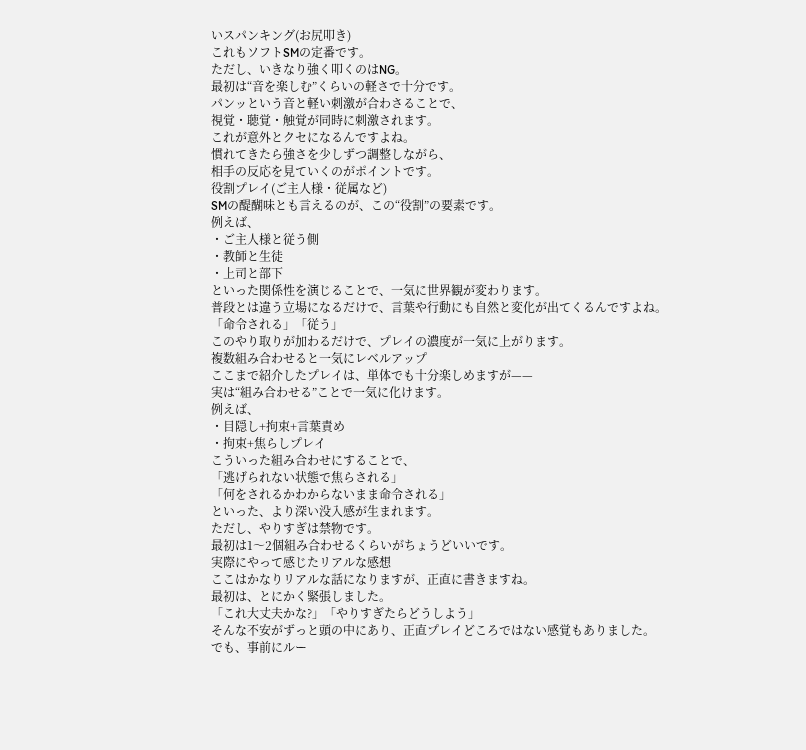いスパンキング(お尻叩き)
これもソフトSMの定番です。
ただし、いきなり強く叩くのはNG。
最初は“音を楽しむ”くらいの軽さで十分です。
パンッという音と軽い刺激が合わさることで、
視覚・聴覚・触覚が同時に刺激されます。
これが意外とクセになるんですよね。
慣れてきたら強さを少しずつ調整しながら、
相手の反応を見ていくのがポイントです。
役割プレイ(ご主人様・従属など)
SMの醍醐味とも言えるのが、この“役割”の要素です。
例えば、
・ご主人様と従う側
・教師と生徒
・上司と部下
といった関係性を演じることで、一気に世界観が変わります。
普段とは違う立場になるだけで、言葉や行動にも自然と変化が出てくるんですよね。
「命令される」「従う」
このやり取りが加わるだけで、プレイの濃度が一気に上がります。
複数組み合わせると一気にレベルアップ
ここまで紹介したプレイは、単体でも十分楽しめますが——
実は“組み合わせる”ことで一気に化けます。
例えば、
・目隠し+拘束+言葉責め
・拘束+焦らしプレイ
こういった組み合わせにすることで、
「逃げられない状態で焦らされる」
「何をされるかわからないまま命令される」
といった、より深い没入感が生まれます。
ただし、やりすぎは禁物です。
最初は1〜2個組み合わせるくらいがちょうどいいです。
実際にやって感じたリアルな感想
ここはかなりリアルな話になりますが、正直に書きますね。
最初は、とにかく緊張しました。
「これ大丈夫かな?」「やりすぎたらどうしよう」
そんな不安がずっと頭の中にあり、正直プレイどころではない感覚もありました。
でも、事前にルー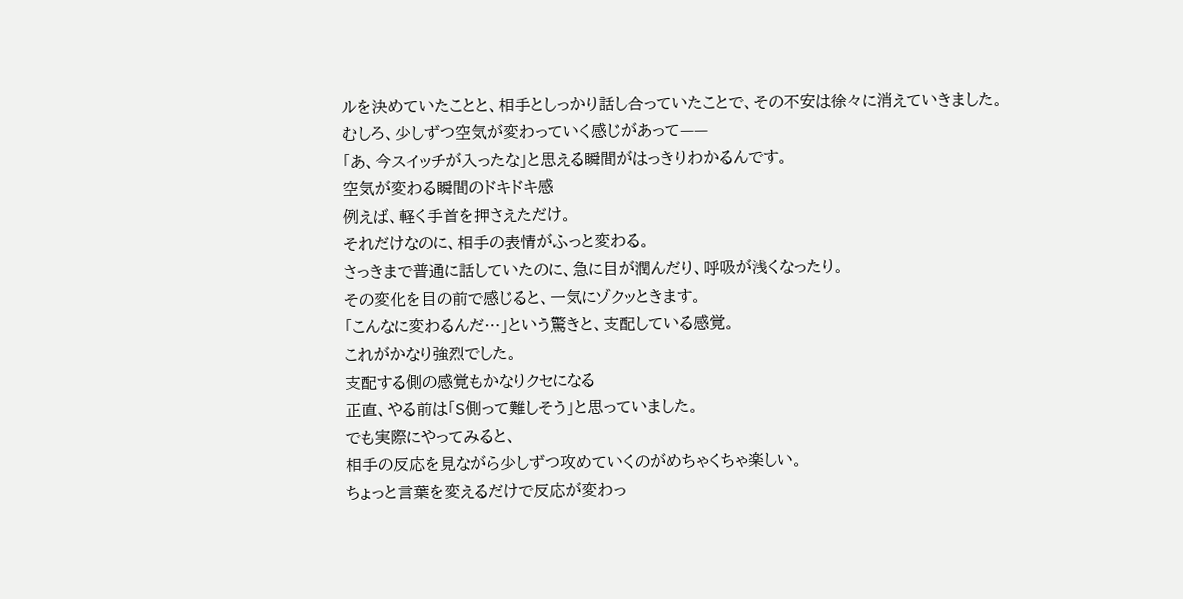ルを決めていたことと、相手としっかり話し合っていたことで、その不安は徐々に消えていきました。
むしろ、少しずつ空気が変わっていく感じがあって——
「あ、今スイッチが入ったな」と思える瞬間がはっきりわかるんです。
空気が変わる瞬間のドキドキ感
例えば、軽く手首を押さえただけ。
それだけなのに、相手の表情がふっと変わる。
さっきまで普通に話していたのに、急に目が潤んだり、呼吸が浅くなったり。
その変化を目の前で感じると、一気にゾクッときます。
「こんなに変わるんだ…」という驚きと、支配している感覚。
これがかなり強烈でした。
支配する側の感覚もかなりクセになる
正直、やる前は「S側って難しそう」と思っていました。
でも実際にやってみると、
相手の反応を見ながら少しずつ攻めていくのがめちゃくちゃ楽しい。
ちょっと言葉を変えるだけで反応が変わっ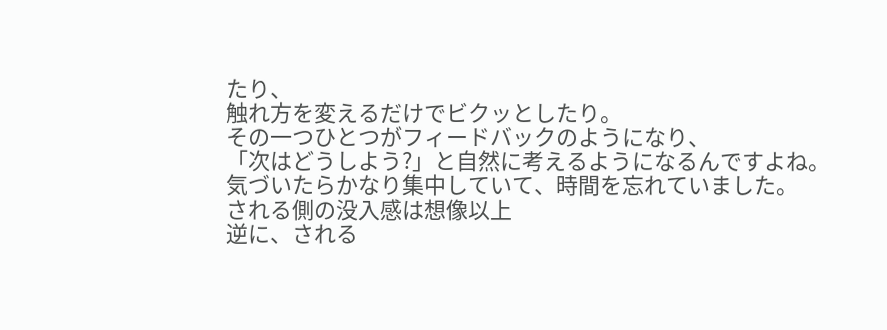たり、
触れ方を変えるだけでビクッとしたり。
その一つひとつがフィードバックのようになり、
「次はどうしよう?」と自然に考えるようになるんですよね。
気づいたらかなり集中していて、時間を忘れていました。
される側の没入感は想像以上
逆に、される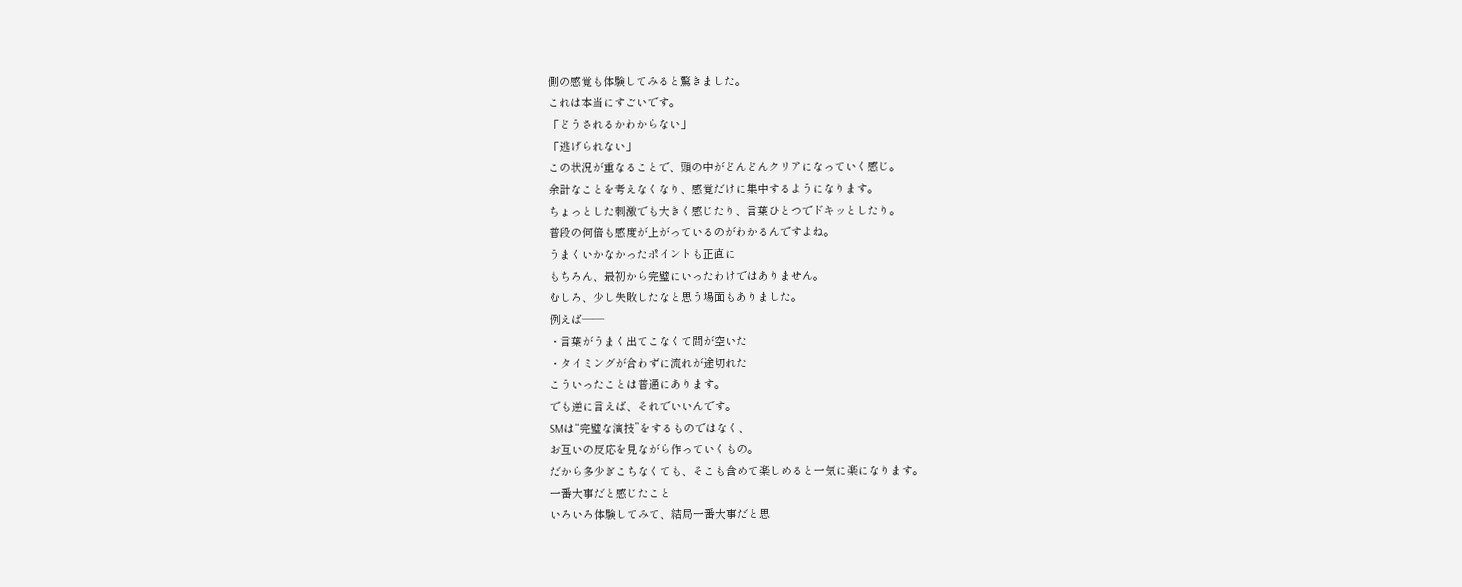側の感覚も体験してみると驚きました。
これは本当にすごいです。
「どうされるかわからない」
「逃げられない」
この状況が重なることで、頭の中がどんどんクリアになっていく感じ。
余計なことを考えなくなり、感覚だけに集中するようになります。
ちょっとした刺激でも大きく感じたり、言葉ひとつでドキッとしたり。
普段の何倍も感度が上がっているのがわかるんですよね。
うまくいかなかったポイントも正直に
もちろん、最初から完璧にいったわけではありません。
むしろ、少し失敗したなと思う場面もありました。
例えば——
・言葉がうまく出てこなくて間が空いた
・タイミングが合わずに流れが途切れた
こういったことは普通にあります。
でも逆に言えば、それでいいんです。
SMは“完璧な演技”をするものではなく、
お互いの反応を見ながら作っていくもの。
だから多少ぎこちなくても、そこも含めて楽しめると一気に楽になります。
一番大事だと感じたこと
いろいろ体験してみて、結局一番大事だと思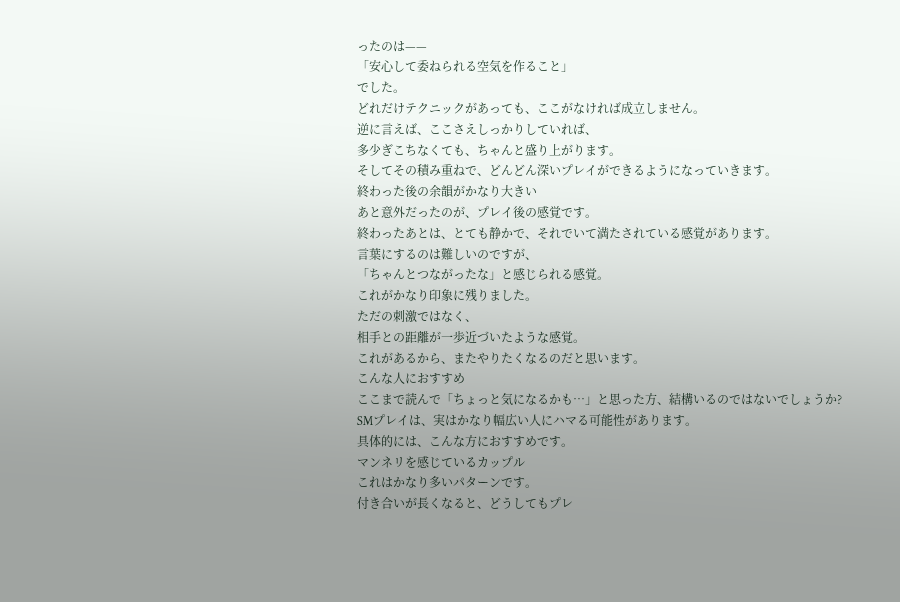ったのは——
「安心して委ねられる空気を作ること」
でした。
どれだけテクニックがあっても、ここがなければ成立しません。
逆に言えば、ここさえしっかりしていれば、
多少ぎこちなくても、ちゃんと盛り上がります。
そしてその積み重ねで、どんどん深いプレイができるようになっていきます。
終わった後の余韻がかなり大きい
あと意外だったのが、プレイ後の感覚です。
終わったあとは、とても静かで、それでいて満たされている感覚があります。
言葉にするのは難しいのですが、
「ちゃんとつながったな」と感じられる感覚。
これがかなり印象に残りました。
ただの刺激ではなく、
相手との距離が一歩近づいたような感覚。
これがあるから、またやりたくなるのだと思います。
こんな人におすすめ
ここまで読んで「ちょっと気になるかも…」と思った方、結構いるのではないでしょうか?
SMプレイは、実はかなり幅広い人にハマる可能性があります。
具体的には、こんな方におすすめです。
マンネリを感じているカップル
これはかなり多いパターンです。
付き合いが長くなると、どうしてもプレ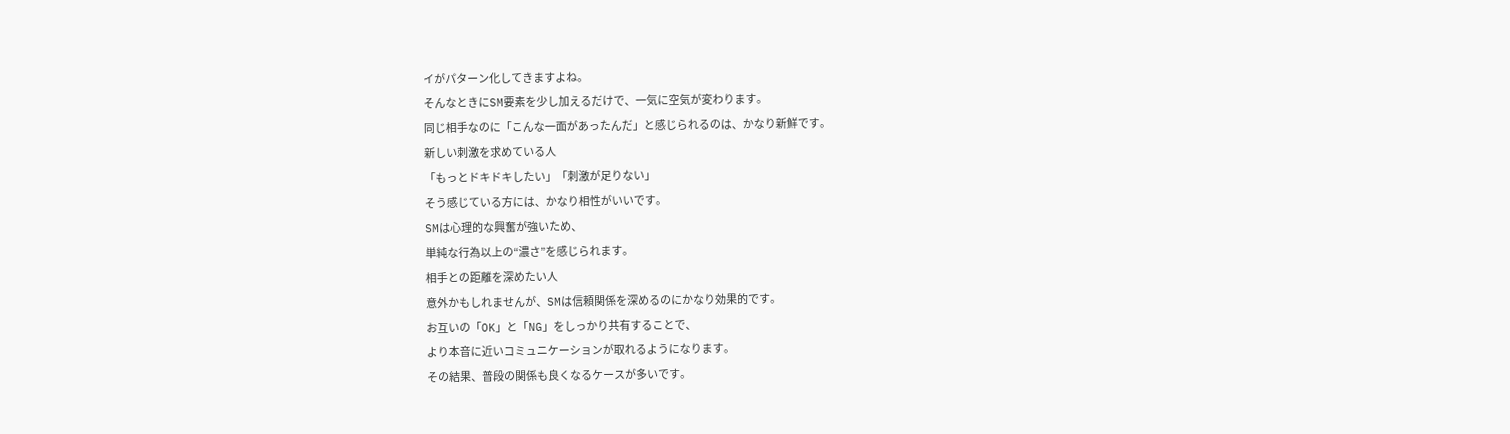イがパターン化してきますよね。
そんなときにSM要素を少し加えるだけで、一気に空気が変わります。
同じ相手なのに「こんな一面があったんだ」と感じられるのは、かなり新鮮です。
新しい刺激を求めている人
「もっとドキドキしたい」「刺激が足りない」
そう感じている方には、かなり相性がいいです。
SMは心理的な興奮が強いため、
単純な行為以上の“濃さ”を感じられます。
相手との距離を深めたい人
意外かもしれませんが、SMは信頼関係を深めるのにかなり効果的です。
お互いの「OK」と「NG」をしっかり共有することで、
より本音に近いコミュニケーションが取れるようになります。
その結果、普段の関係も良くなるケースが多いです。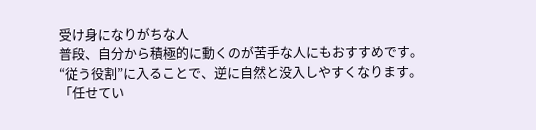受け身になりがちな人
普段、自分から積極的に動くのが苦手な人にもおすすめです。
“従う役割”に入ることで、逆に自然と没入しやすくなります。
「任せてい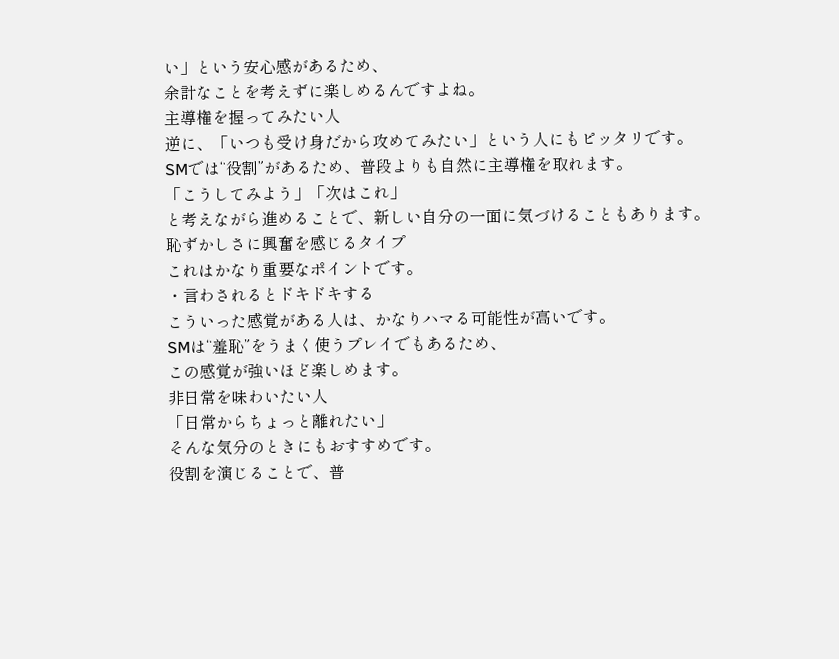い」という安心感があるため、
余計なことを考えずに楽しめるんですよね。
主導権を握ってみたい人
逆に、「いつも受け身だから攻めてみたい」という人にもピッタリです。
SMでは“役割”があるため、普段よりも自然に主導権を取れます。
「こうしてみよう」「次はこれ」
と考えながら進めることで、新しい自分の一面に気づけることもあります。
恥ずかしさに興奮を感じるタイプ
これはかなり重要なポイントです。
・言わされるとドキドキする
こういった感覚がある人は、かなりハマる可能性が高いです。
SMは“羞恥”をうまく使うプレイでもあるため、
この感覚が強いほど楽しめます。
非日常を味わいたい人
「日常からちょっと離れたい」
そんな気分のときにもおすすめです。
役割を演じることで、普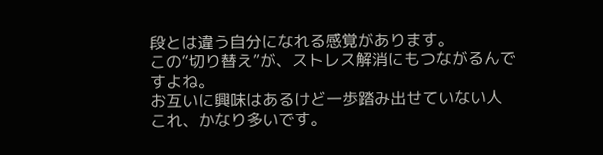段とは違う自分になれる感覚があります。
この“切り替え”が、ストレス解消にもつながるんですよね。
お互いに興味はあるけど一歩踏み出せていない人
これ、かなり多いです。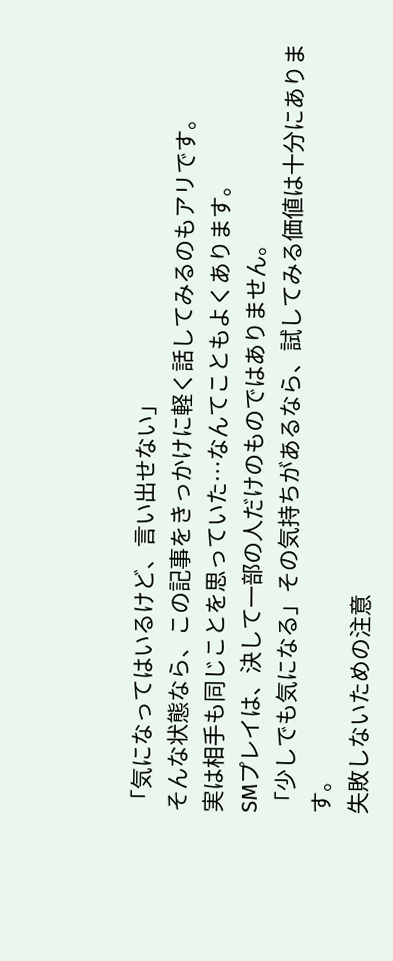「気になってはいるけど、言い出せない」
そんな状態なら、この記事をきっかけに軽く話してみるのもアリです。
実は相手も同じことを思っていた…なんてこともよくあります。
SMプレイは、決して一部の人だけのものではありません。
「少しでも気になる」その気持ちがあるなら、試してみる価値は十分にあります。
失敗しないための注意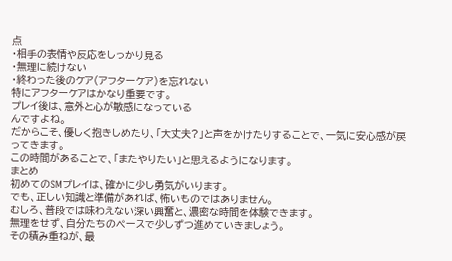点
・相手の表情や反応をしっかり見る
・無理に続けない
・終わった後のケア(アフターケア)を忘れない
特にアフターケアはかなり重要です。
プレイ後は、意外と心が敏感になっている
んですよね。
だからこそ、優しく抱きしめたり、「大丈夫?」と声をかけたりすることで、一気に安心感が戻ってきます。
この時間があることで、「またやりたい」と思えるようになります。
まとめ
初めてのSMプレイは、確かに少し勇気がいります。
でも、正しい知識と準備があれば、怖いものではありません。
むしろ、普段では味わえない深い興奮と、濃密な時間を体験できます。
無理をせず、自分たちのペースで少しずつ進めていきましょう。
その積み重ねが、最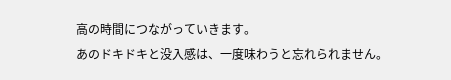高の時間につながっていきます。
あのドキドキと没入感は、一度味わうと忘れられません。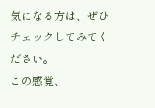気になる方は、ぜひチェックしてみてください。
この感覚、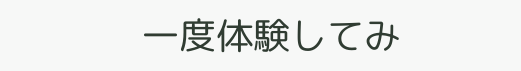一度体験してみ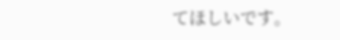てほしいです。